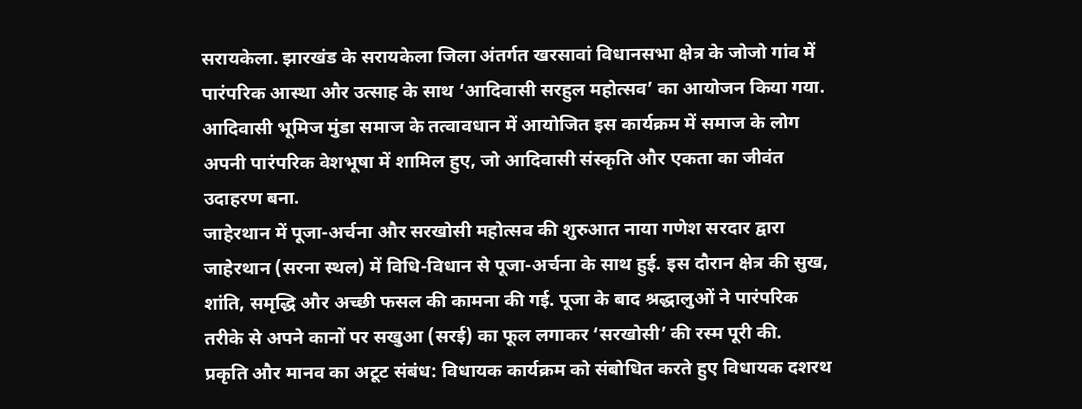सरायकेला. झारखंड के सरायकेला जिला अंतर्गत खरसावां विधानसभा क्षेत्र के जोजो गांव में पारंपरिक आस्था और उत्साह के साथ ‘आदिवासी सरहुल महोत्सव’ का आयोजन किया गया. आदिवासी भूमिज मुंडा समाज के तत्वावधान में आयोजित इस कार्यक्रम में समाज के लोग अपनी पारंपरिक वेशभूषा में शामिल हुए, जो आदिवासी संस्कृति और एकता का जीवंत उदाहरण बना.
जाहेरथान में पूजा-अर्चना और सरखोसी महोत्सव की शुरुआत नाया गणेश सरदार द्वारा जाहेरथान (सरना स्थल) में विधि-विधान से पूजा-अर्चना के साथ हुई. इस दौरान क्षेत्र की सुख, शांति, समृद्धि और अच्छी फसल की कामना की गई. पूजा के बाद श्रद्धालुओं ने पारंपरिक तरीके से अपने कानों पर सखुआ (सरई) का फूल लगाकर ‘सरखोसी’ की रस्म पूरी की.
प्रकृति और मानव का अटूट संबंध: विधायक कार्यक्रम को संबोधित करते हुए विधायक दशरथ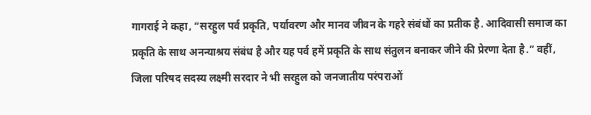गागराई ने कहा, “सरहुल पर्व प्रकृति, पर्यावरण और मानव जीवन के गहरे संबंधों का प्रतीक है. आदिवासी समाज का प्रकृति के साथ अनन्याश्रय संबंध है और यह पर्व हमें प्रकृति के साथ संतुलन बनाकर जीने की प्रेरणा देता है.” वहीं, जिला परिषद सदस्य लक्ष्मी सरदार ने भी सरहुल को जनजातीय परंपराओं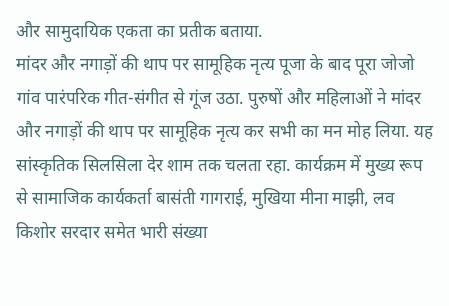और सामुदायिक एकता का प्रतीक बताया.
मांदर और नगाड़ों की थाप पर सामूहिक नृत्य पूजा के बाद पूरा जोजो गांव पारंपरिक गीत-संगीत से गूंज उठा. पुरुषों और महिलाओं ने मांदर और नगाड़ों की थाप पर सामूहिक नृत्य कर सभी का मन मोह लिया. यह सांस्कृतिक सिलसिला देर शाम तक चलता रहा. कार्यक्रम में मुख्य रूप से सामाजिक कार्यकर्ता बासंती गागराई, मुखिया मीना माझी, लव किशोर सरदार समेत भारी संख्या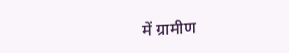में ग्रामीण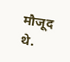मौजूद थे.